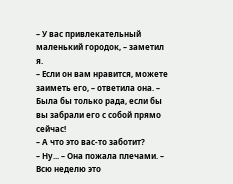– У вас привлекательный маленький городок, – заметил я.
– Если он вам нравится, можете заиметь его, – ответила она. – Была бы только рада, если бы вы забрали его с собой прямо сейчас!
– А что это вас-то заботит?
– Ну... – Она пожала плечами. – Всю неделю это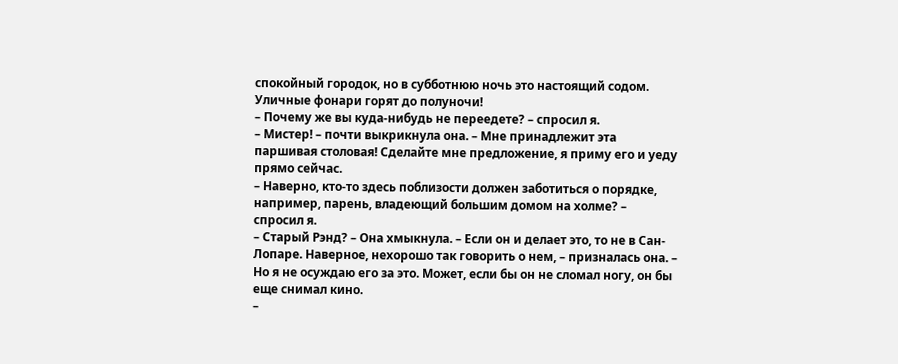спокойный городок, но в субботнюю ночь это настоящий содом. Уличные фонари горят до полуночи!
– Почему же вы куда-нибудь не переедете? – спросил я.
– Мистер! – почти выкрикнула она. – Мне принадлежит эта паршивая столовая! Сделайте мне предложение, я приму его и уеду прямо сейчас.
– Наверно, кто-то здесь поблизости должен заботиться о порядке, например, парень, владеющий большим домом на холме? – спросил я.
– Старый Рэнд? – Она хмыкнула. – Если он и делает это, то не в Сан-Лопаре. Наверное, нехорошо так говорить о нем, – призналась она. – Но я не осуждаю его за это. Может, если бы он не сломал ногу, он бы еще снимал кино.
–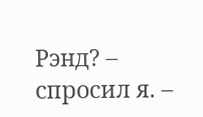Рэнд? – спросил я. –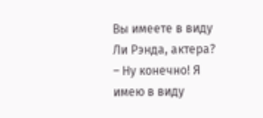Вы имеете в виду Ли Рэнда, актера?
– Ну конечно! Я имею в виду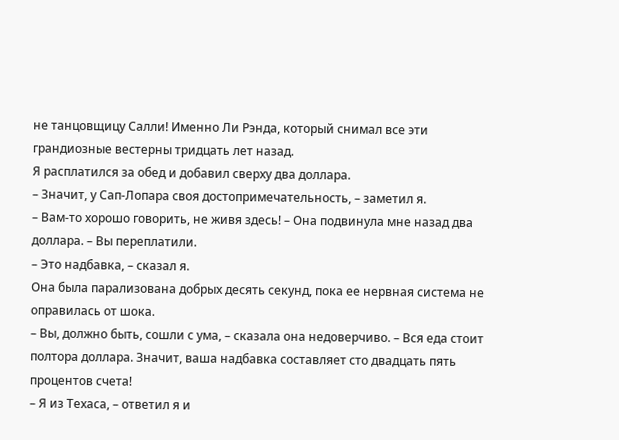не танцовщицу Салли! Именно Ли Рэнда, который снимал все эти грандиозные вестерны тридцать лет назад.
Я расплатился за обед и добавил сверху два доллара.
– Значит, у Сап-Лопара своя достопримечательность, – заметил я.
– Вам-то хорошо говорить, не живя здесь! – Она подвинула мне назад два доллара. – Вы переплатили.
– Это надбавка, – сказал я.
Она была парализована добрых десять секунд, пока ее нервная система не оправилась от шока.
– Вы, должно быть, сошли с ума, – сказала она недоверчиво. – Вся еда стоит полтора доллара. Значит, ваша надбавка составляет сто двадцать пять процентов счета!
– Я из Техаса, – ответил я и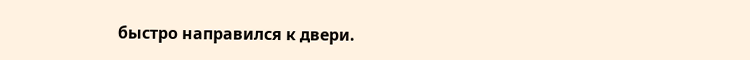быстро направился к двери.